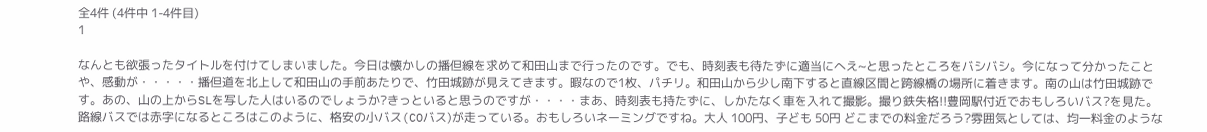全4件 (4件中 1-4件目)
1

なんとも欲張ったタイトルを付けてしまいました。今日は懐かしの播但線を求めて和田山まで行ったのです。でも、時刻表も待たずに適当にへえ~と思ったところをバシバシ。今になって分かったことや、感動が・・・・・播但道を北上して和田山の手前あたりで、竹田城跡が見えてきます。暇なので1枚、パチリ。和田山から少し南下すると直線区間と跨線橋の場所に着きます。南の山は竹田城跡です。あの、山の上からSLを写した人はいるのでしょうか?きっといると思うのですが・・・・まあ、時刻表も持たずに、しかたなく車を入れて撮影。撮り鉄失格!!豊岡駅付近でおもしろいバス?を見た。路線バスでは赤字になるところはこのように、格安の小バス(COバス)が走っている。おもしろいネーミングですね。大人 100円、子ども 50円 どこまでの料金だろう?雰囲気としては、均一料金のような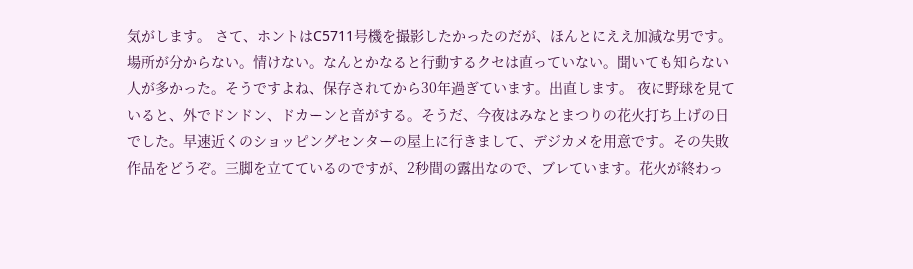気がします。 さて、ホントはC5711号機を撮影したかったのだが、ほんとにええ加減な男です。場所が分からない。情けない。なんとかなると行動するクセは直っていない。聞いても知らない人が多かった。そうですよね、保存されてから30年過ぎています。出直します。 夜に野球を見ていると、外でドンドン、ドカーンと音がする。そうだ、今夜はみなとまつりの花火打ち上げの日でした。早速近くのショッピングセンターの屋上に行きまして、デジカメを用意です。その失敗作品をどうぞ。三脚を立てているのですが、2秒間の露出なので、ブレています。花火が終わっ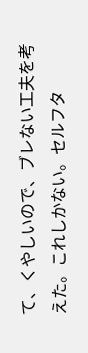て、くやしいので、ブレない工夫を考えた。これしかない。セルフタ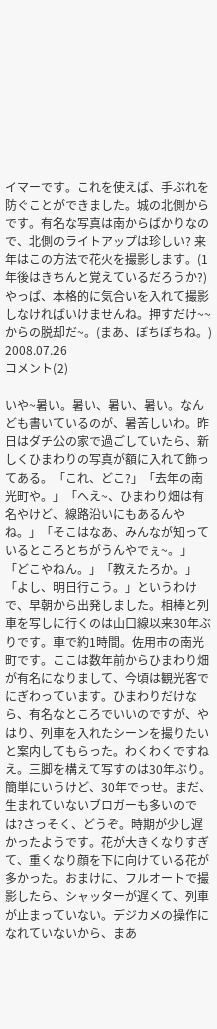イマーです。これを使えば、手ぶれを防ぐことができました。城の北側からです。有名な写真は南からばかりなので、北側のライトアップは珍しい? 来年はこの方法で花火を撮影します。(1年後はきちんと覚えているだろうか?)やっぱ、本格的に気合いを入れて撮影しなければいけませんね。押すだけ~~からの脱却だ~。(まあ、ぼちぼちね。)
2008.07.26
コメント(2)

いや~暑い。暑い、暑い、暑い。なんども書いているのが、暑苦しいわ。昨日はダチ公の家で過ごしていたら、新しくひまわりの写真が額に入れて飾ってある。「これ、どこ?」「去年の南光町や。」「へえ~、ひまわり畑は有名やけど、線路沿いにもあるんやね。」「そこはなあ、みんなが知っているところとちがうんやでぇ~。」「どこやねん。」「教えたろか。」「よし、明日行こう。」というわけで、早朝から出発しました。相棒と列車を写しに行くのは山口線以来30年ぶりです。車で約1時間。佐用市の南光町です。ここは数年前からひまわり畑が有名になりまして、今頃は観光客でにぎわっています。ひまわりだけなら、有名なところでいいのですが、やはり、列車を入れたシーンを撮りたいと案内してもらった。わくわくですねえ。三脚を構えて写すのは30年ぶり。簡単にいうけど、30年でっせ。まだ、生まれていないブロガーも多いのでは?さっそく、どうぞ。時期が少し遅かったようです。花が大きくなりすぎて、重くなり顔を下に向けている花が多かった。おまけに、フルオートで撮影したら、シャッターが遅くて、列車が止まっていない。デジカメの操作になれていないから、まあ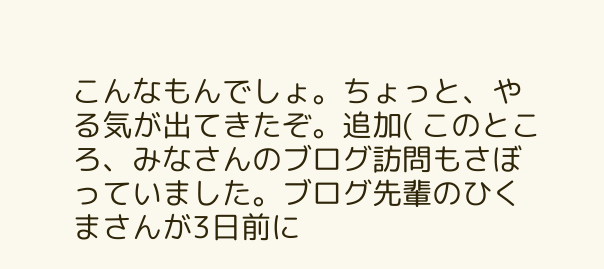こんなもんでしょ。ちょっと、やる気が出てきたぞ。追加( このところ、みなさんのブログ訪問もさぼっていました。ブログ先輩のひくまさんが3日前に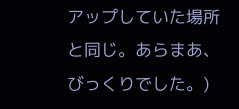アップしていた場所と同じ。あらまあ、びっくりでした。)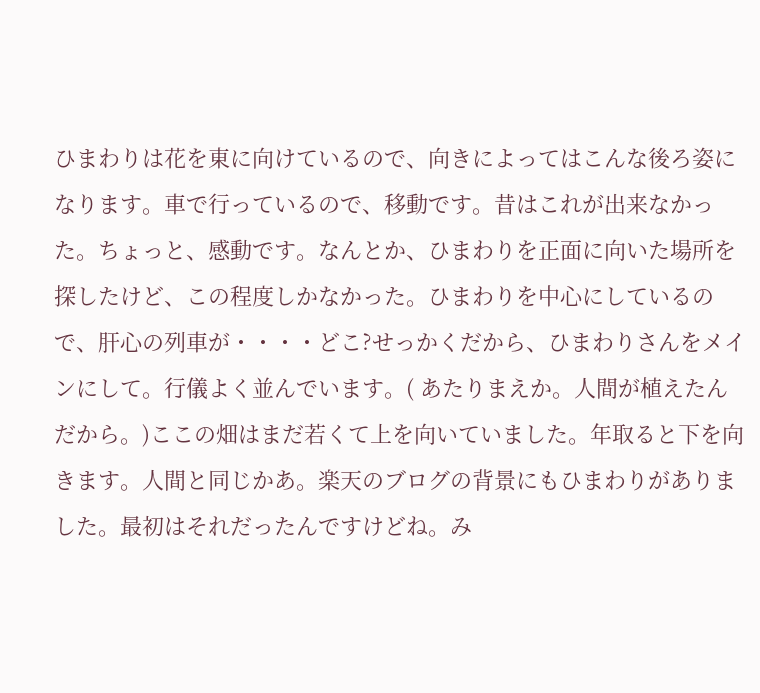ひまわりは花を東に向けているので、向きによってはこんな後ろ姿になります。車で行っているので、移動です。昔はこれが出来なかった。ちょっと、感動です。なんとか、ひまわりを正面に向いた場所を探したけど、この程度しかなかった。ひまわりを中心にしているので、肝心の列車が・・・・どこ?せっかくだから、ひまわりさんをメインにして。行儀よく並んでいます。( あたりまえか。人間が植えたんだから。)ここの畑はまだ若くて上を向いていました。年取ると下を向きます。人間と同じかあ。楽天のブログの背景にもひまわりがありました。最初はそれだったんですけどね。み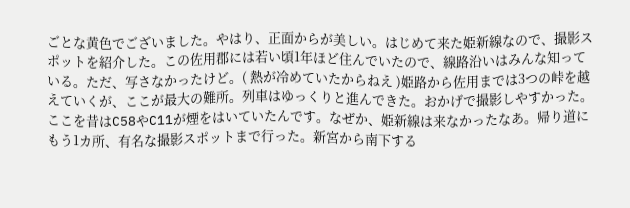ごとな黄色でございました。やはり、正面からが美しい。はじめて来た姫新線なので、撮影スポットを紹介した。この佐用郡には若い頃1年ほど住んでいたので、線路沿いはみんな知っている。ただ、写さなかったけど。( 熱が冷めていたからねえ )姫路から佐用までは3つの峠を越えていくが、ここが最大の難所。列車はゆっくりと進んできた。おかげで撮影しやすかった。ここを昔はC58やC11が煙をはいていたんです。なぜか、姫新線は来なかったなあ。帰り道にもう1カ所、有名な撮影スポットまで行った。新宮から南下する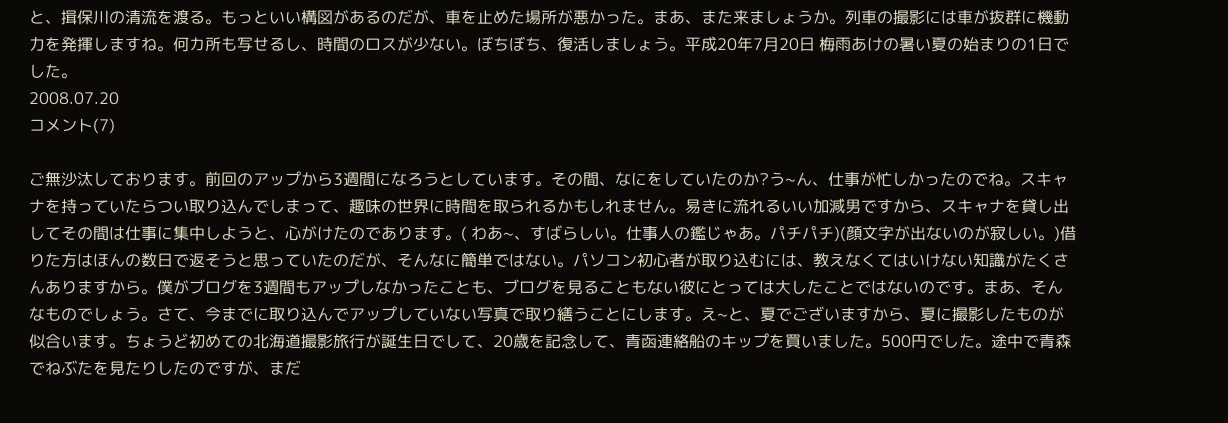と、揖保川の清流を渡る。もっといい構図があるのだが、車を止めた場所が悪かった。まあ、また来ましょうか。列車の撮影には車が抜群に機動力を発揮しますね。何カ所も写せるし、時間のロスが少ない。ぼちぼち、復活しましょう。平成20年7月20日 梅雨あけの暑い夏の始まりの1日でした。
2008.07.20
コメント(7)

ご無沙汰しております。前回のアップから3週間になろうとしています。その間、なにをしていたのか?う~ん、仕事が忙しかったのでね。スキャナを持っていたらつい取り込んでしまって、趣味の世界に時間を取られるかもしれません。易きに流れるいい加減男ですから、スキャナを貸し出してその間は仕事に集中しようと、心がけたのであります。( わあ~、すばらしい。仕事人の鑑じゃあ。パチパチ)(顔文字が出ないのが寂しい。)借りた方はほんの数日で返そうと思っていたのだが、そんなに簡単ではない。パソコン初心者が取り込むには、教えなくてはいけない知識がたくさんありますから。僕がブログを3週間もアップしなかったことも、ブログを見ることもない彼にとっては大したことではないのです。まあ、そんなものでしょう。さて、今までに取り込んでアップしていない写真で取り繕うことにします。え~と、夏でございますから、夏に撮影したものが似合います。ちょうど初めての北海道撮影旅行が誕生日でして、20歳を記念して、青函連絡船のキップを買いました。500円でした。途中で青森でねぶたを見たりしたのですが、まだ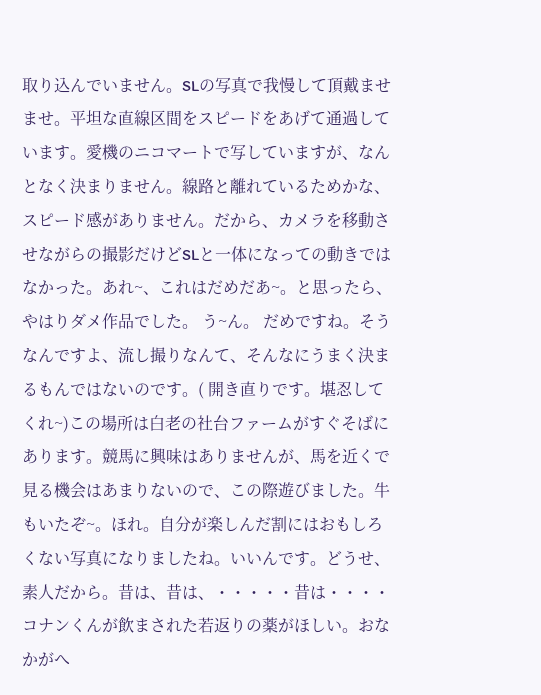取り込んでいません。SLの写真で我慢して頂戴ませませ。平坦な直線区間をスピードをあげて通過しています。愛機のニコマートで写していますが、なんとなく決まりません。線路と離れているためかな、スピード感がありません。だから、カメラを移動させながらの撮影だけどSLと一体になっての動きではなかった。あれ~、これはだめだあ~。と思ったら、やはりダメ作品でした。 う~ん。 だめですね。そうなんですよ、流し撮りなんて、そんなにうまく決まるもんではないのです。( 開き直りです。堪忍してくれ~)この場所は白老の社台ファームがすぐそばにあります。競馬に興味はありませんが、馬を近くで見る機会はあまりないので、この際遊びました。牛もいたぞ~。ほれ。自分が楽しんだ割にはおもしろくない写真になりましたね。いいんです。どうせ、素人だから。昔は、昔は、・・・・・昔は・・・・コナンくんが飲まされた若返りの薬がほしい。おなかがへ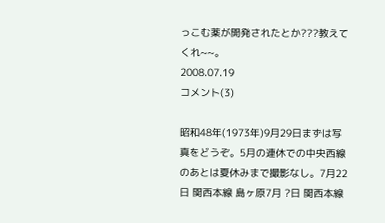っこむ薬が開発されたとか???教えてくれ~~。
2008.07.19
コメント(3)

昭和48年(1973年)9月29日まずは写真をどうぞ。5月の連休での中央西線のあとは夏休みまで撮影なし。7月22日 関西本線 島ヶ原7月 ?日 関西本線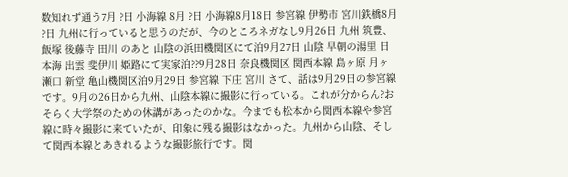数知れず通う7月 ?日 小海線 8月 ?日 小海線8月18日 参宮線 伊勢市 宮川鉄橋8月 ?日 九州に行っていると思うのだが、今のところネガなし9月26日 九州 筑豊、飯塚 後藤寺 田川 のあと 山陰の浜田機関区にて泊9月27日 山陰 早朝の湯里 日本海 出雲 斐伊川 姫路にて実家泊??9月28日 奈良機関区 関西本線 島ヶ原 月ヶ瀬口 新堂 亀山機関区泊9月29日 参宮線 下庄 宮川 さて、話は9月29日の参宮線です。9月の26日から九州、山陰本線に撮影に行っている。これが分からん?おそらく大学祭のための休講があったのかな。今までも松本から関西本線や参宮線に時々撮影に来ていたが、印象に残る撮影はなかった。九州から山陰、そして関西本線とあきれるような撮影旅行です。関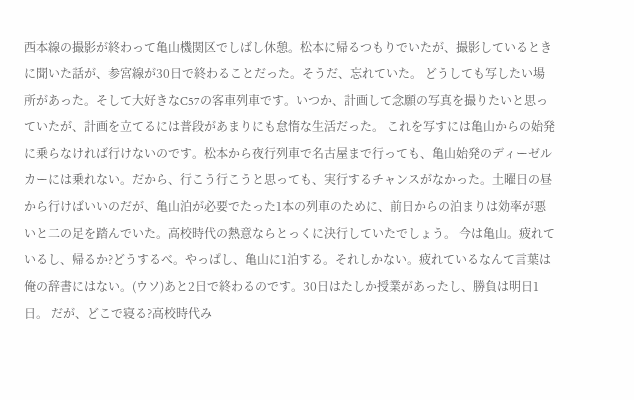西本線の撮影が終わって亀山機関区でしばし休憩。松本に帰るつもりでいたが、撮影しているときに聞いた話が、参宮線が30日で終わることだった。そうだ、忘れていた。 どうしても写したい場所があった。そして大好きなC57の客車列車です。いつか、計画して念願の写真を撮りたいと思っていたが、計画を立てるには普段があまりにも怠惰な生活だった。 これを写すには亀山からの始発に乗らなければ行けないのです。松本から夜行列車で名古屋まで行っても、亀山始発のディーゼルカーには乗れない。だから、行こう行こうと思っても、実行するチャンスがなかった。土曜日の昼から行けばいいのだが、亀山泊が必要でたった1本の列車のために、前日からの泊まりは効率が悪いと二の足を踏んでいた。高校時代の熱意ならとっくに決行していたでしょう。 今は亀山。疲れているし、帰るか?どうするべ。やっぱし、亀山に1泊する。それしかない。疲れているなんて言葉は俺の辞書にはない。(ウソ)あと2日で終わるのです。30日はたしか授業があったし、勝負は明日1日。 だが、どこで寝る?高校時代み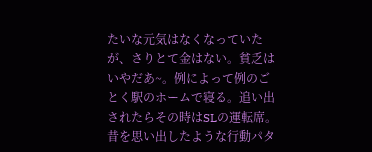たいな元気はなくなっていたが、さりとて金はない。貧乏はいやだあ~。例によって例のごとく駅のホームで寝る。追い出されたらその時はSLの運転席。昔を思い出したような行動パタ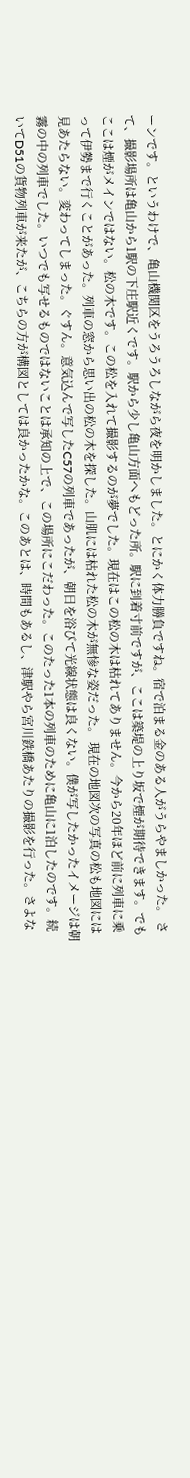ーンです。というわけで、亀山機関区をうろうろしながら夜を明かしました。とにかく体力勝負ですね。宿で泊まる金のある人がうらやましかった。 さて、撮影場所は亀山から1駅の下庄駅近くです。駅から少し亀山方面へもどった所。駅に到着寸前ですが、ここは築堤の上り坂で煙が期待できます。でもここは煙がメインではない。松の木です。この松を入れて撮影するのが夢でした。現在はこの松の木は枯れてありません。今から20年ほど前に列車に乗って伊勢まで行くことがあった。列車の窓から思い出の松の木を探した。山肌には枯れた松の木が無惨な姿だった。 現在の地図次の写真の松も地図には見あたらない。変わってしまった。ぐすん。意気込んで写したC57の列車であったが、朝日を浴びて光線状態は良くない。僕が写したかったイメージは朝霧の中の列車でした。いつでも写せるものではないことは承知の上で、この場所にこだわった。このたった1本の列車のために亀山に1泊したのです。続いてD51の貨物列車が来たが、こちらの方が構図としては良かったかな。このあとは、時間もあるし、津駅やら宮川鉄橋あたりの撮影を行った。さよな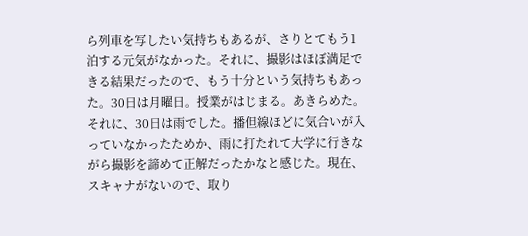ら列車を写したい気持ちもあるが、さりとてもう1泊する元気がなかった。それに、撮影はほぼ満足できる結果だったので、もう十分という気持ちもあった。30日は月曜日。授業がはじまる。あきらめた。それに、30日は雨でした。播但線ほどに気合いが入っていなかったためか、雨に打たれて大学に行きながら撮影を諦めて正解だったかなと感じた。現在、スキャナがないので、取り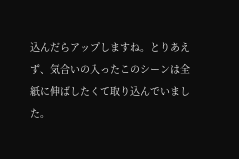込んだらアップしますね。とりあえず、気合いの入ったこのシーンは全紙に伸ばしたくて取り込んでいました。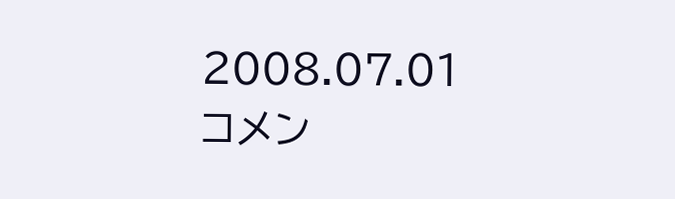2008.07.01
コメン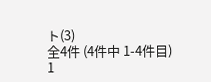ト(3)
全4件 (4件中 1-4件目)
1